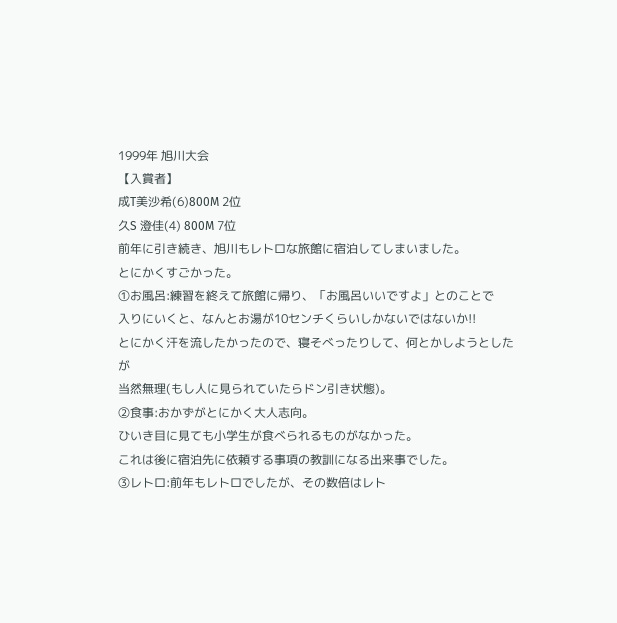1999年 旭川大会
【入賞者】
成T美沙希(6)800M 2位
久S 澄佳(4) 800M 7位
前年に引き続き、旭川もレトロな旅館に宿泊してしまいました。
とにかくすごかった。
①お風呂:練習を終えて旅館に帰り、「お風呂いいですよ」とのことで
入りにいくと、なんとお湯が10センチくらいしかないではないか!!
とにかく汗を流したかったので、寝そべったりして、何とかしようとしたが
当然無理(もし人に見られていたらドン引き状態)。
②食事:おかずがとにかく大人志向。
ひいき目に見ても小学生が食べられるものがなかった。
これは後に宿泊先に依頼する事項の教訓になる出来事でした。
③レトロ:前年もレトロでしたが、その数倍はレト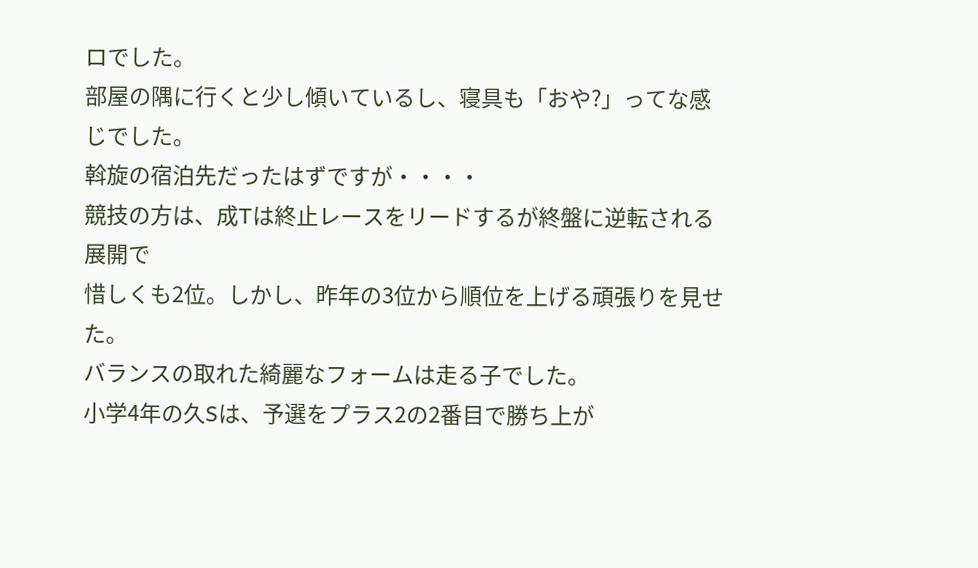ロでした。
部屋の隅に行くと少し傾いているし、寝具も「おや?」ってな感じでした。
斡旋の宿泊先だったはずですが・・・・
競技の方は、成Tは終止レースをリードするが終盤に逆転される展開で
惜しくも2位。しかし、昨年の3位から順位を上げる頑張りを見せた。
バランスの取れた綺麗なフォームは走る子でした。
小学4年の久Sは、予選をプラス2の2番目で勝ち上が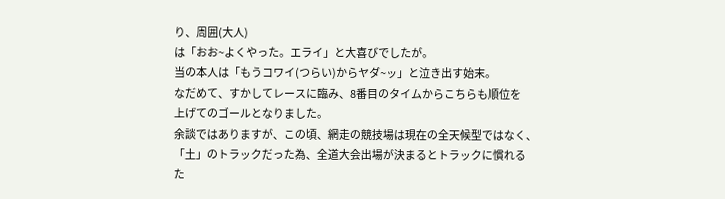り、周囲(大人)
は「おお~よくやった。エライ」と大喜びでしたが。
当の本人は「もうコワイ(つらい)からヤダ~ッ」と泣き出す始末。
なだめて、すかしてレースに臨み、8番目のタイムからこちらも順位を
上げてのゴールとなりました。
余談ではありますが、この頃、網走の競技場は現在の全天候型ではなく、
「土」のトラックだった為、全道大会出場が決まるとトラックに慣れる
た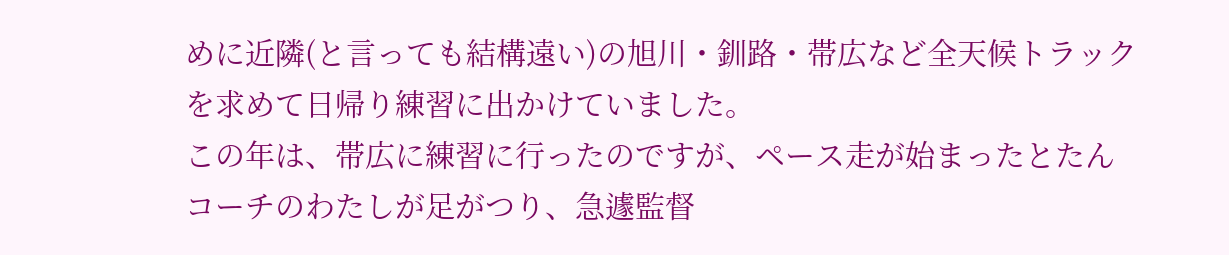めに近隣(と言っても結構遠い)の旭川・釧路・帯広など全天候トラック
を求めて日帰り練習に出かけていました。
この年は、帯広に練習に行ったのですが、ペース走が始まったとたん
コーチのわたしが足がつり、急遽監督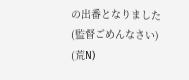の出番となりました
(監督ごめんなさい)
(荒N)